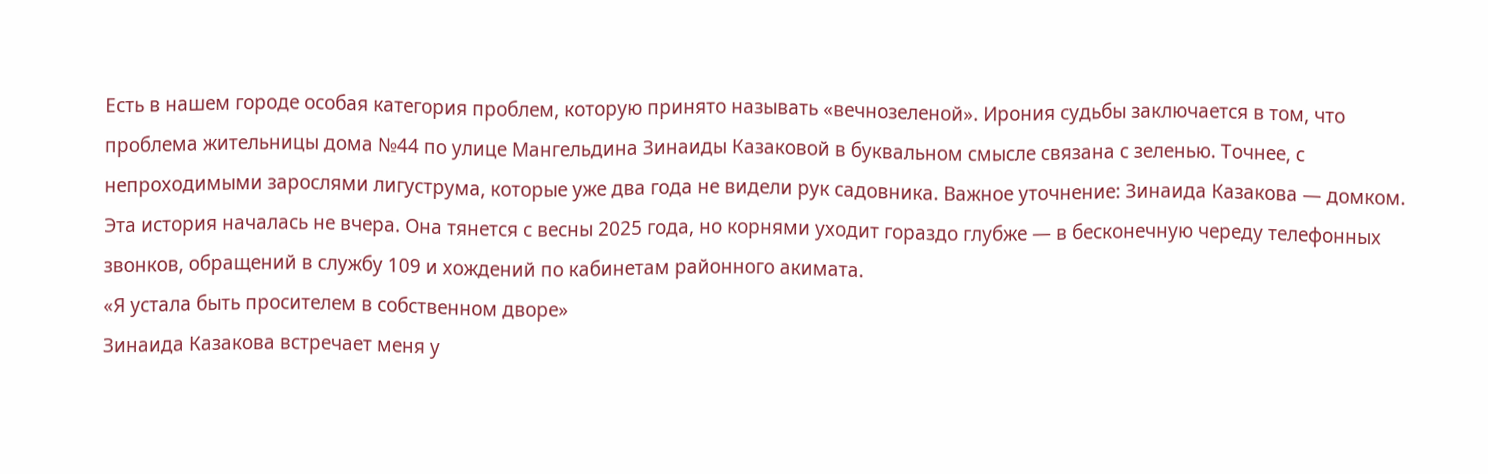Есть в нашем городе особая категория проблем, которую принято называть «вечнозеленой». Ирония судьбы заключается в том, что проблема жительницы дома №44 по улице Мангельдина Зинаиды Казаковой в буквальном смысле связана с зеленью. Точнее, с непроходимыми зарослями лигуструма, которые уже два года не видели рук садовника. Важное уточнение: Зинаида Казакова — домком.
Эта история началась не вчера. Она тянется с весны 2025 года, но корнями уходит гораздо глубже — в бесконечную череду телефонных звонков, обращений в службу 109 и хождений по кабинетам районного акимата.
«Я устала быть просителем в собственном дворе»
Зинаида Казакова встречает меня у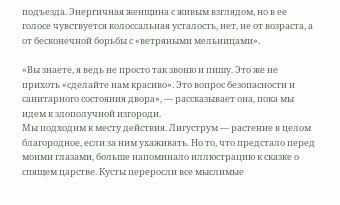подъезда. Энергичная женщина с живым взглядом, но в ее голосе чувствуется колоссальная усталость, нет, не от возраста, а от бесконечной борьбы с «ветряными мельницами».

«Вы знаете, я ведь не просто так звоню и пишу. Это же не прихоть «сделайте нам красиво». Это вопрос безопасности и санитарного состояния двора», — рассказывает она, пока мы идем к злополучной изгороди.
Мы подходим к месту действия. Лигуструм — растение в целом благородное, если за ним ухаживать. Но то, что предстало перед моими глазами, больше напоминало иллюстрацию к сказке о спящем царстве. Кусты переросли все мыслимые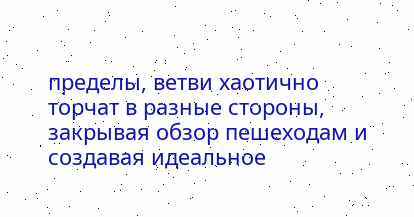пределы, ветви хаотично торчат в разные стороны, закрывая обзор пешеходам и создавая идеальное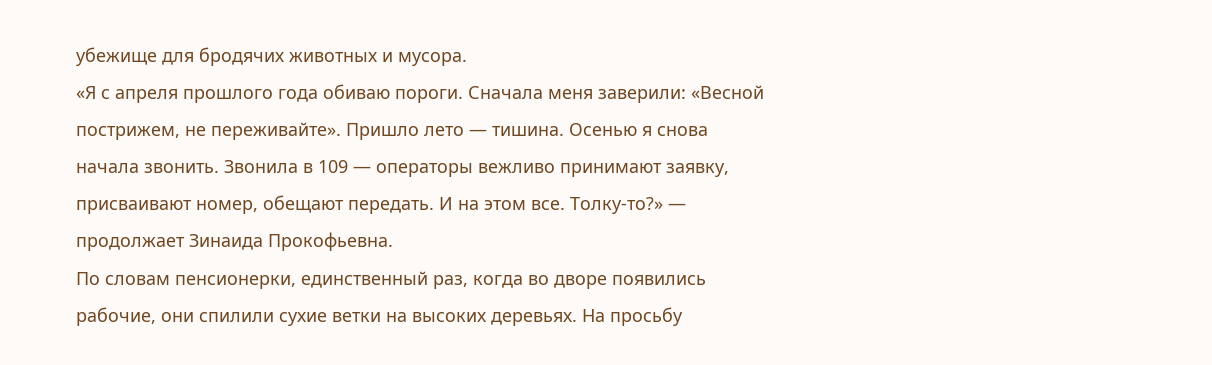убежище для бродячих животных и мусора.
«Я с апреля прошлого года обиваю пороги. Сначала меня заверили: «Весной пострижем, не переживайте». Пришло лето — тишина. Осенью я снова начала звонить. Звонила в 109 — операторы вежливо принимают заявку, присваивают номер, обещают передать. И на этом все. Толку-то?» — продолжает Зинаида Прокофьевна.
По словам пенсионерки, единственный раз, когда во дворе появились рабочие, они спилили сухие ветки на высоких деревьях. На просьбу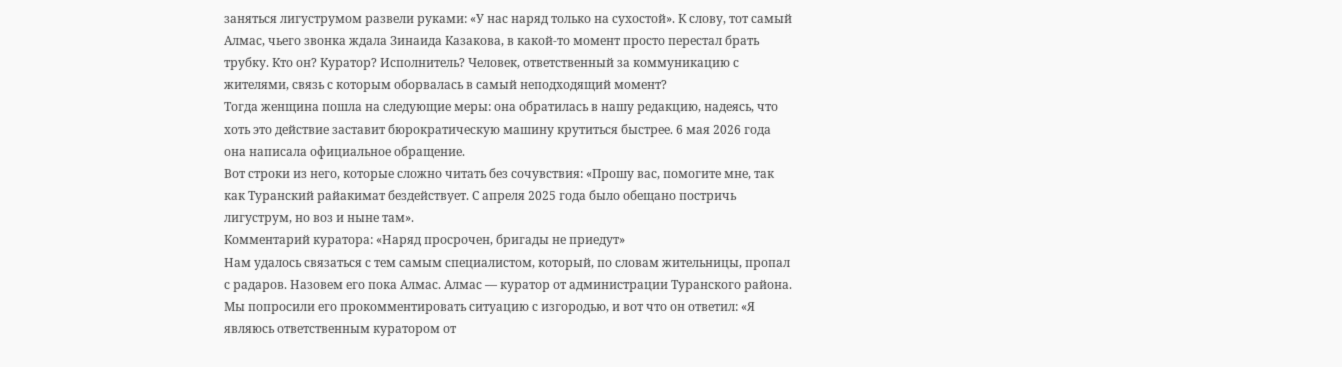заняться лигуструмом развели руками: «У нас наряд только на сухостой». К слову, тот самый Алмас, чьего звонка ждала Зинаида Казакова, в какой-то момент просто перестал брать трубку. Кто он? Куратор? Исполнитель? Человек, ответственный за коммуникацию с жителями, связь с которым оборвалась в самый неподходящий момент?
Тогда женщина пошла на следующие меры: она обратилась в нашу редакцию, надеясь, что хоть это действие заставит бюрократическую машину крутиться быстрее. 6 мая 2026 года она написала официальное обращение.
Вот строки из него, которые сложно читать без сочувствия: «Прошу вас, помогите мне, так как Туранский райакимат бездействует. С апреля 2025 года было обещано постричь лигуструм, но воз и ныне там».
Комментарий куратора: «Наряд просрочен, бригады не приедут»
Нам удалось связаться с тем самым специалистом, который, по словам жительницы, пропал с радаров. Назовем его пока Алмас. Алмас — куратор от администрации Туранского района.
Мы попросили его прокомментировать ситуацию с изгородью, и вот что он ответил: «Я являюсь ответственным куратором от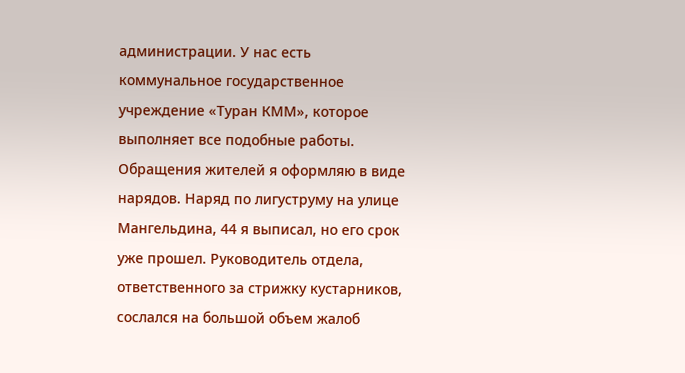администрации. У нас есть коммунальное государственное учреждение «Туран КММ», которое выполняет все подобные работы. Обращения жителей я оформляю в виде нарядов. Наряд по лигуструму на улице Мангельдина, 44 я выписал, но его срок уже прошел. Руководитель отдела, ответственного за стрижку кустарников, сослался на большой объем жалоб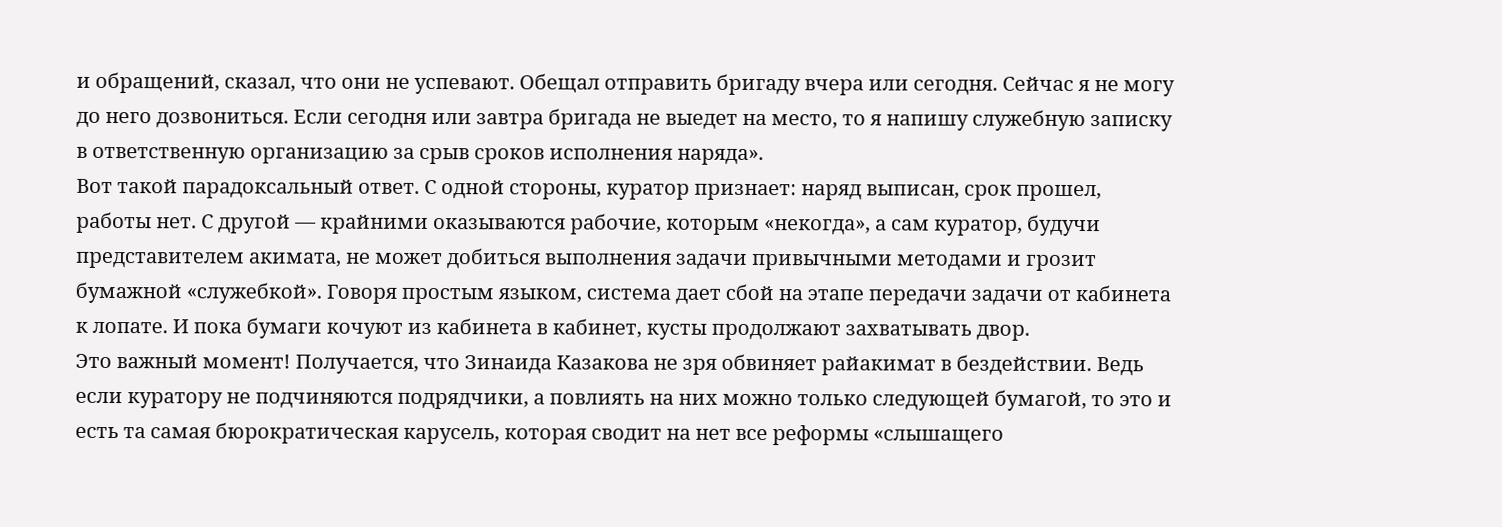и обращений, сказал, что они не успевают. Обещал отправить бригаду вчера или сегодня. Сейчас я не могу до него дозвониться. Если сегодня или завтра бригада не выедет на место, то я напишу служебную записку в ответственную организацию за срыв сроков исполнения наряда».
Вот такой парадоксальный ответ. С одной стороны, куратор признает: наряд выписан, срок прошел, работы нет. С другой — крайними оказываются рабочие, которым «некогда», а сам куратор, будучи представителем акимата, не может добиться выполнения задачи привычными методами и грозит бумажной «служебкой». Говоря простым языком, система дает сбой на этапе передачи задачи от кабинета к лопате. И пока бумаги кочуют из кабинета в кабинет, кусты продолжают захватывать двор.
Это важный момент! Получается, что Зинаида Казакова не зря обвиняет райакимат в бездействии. Ведь если куратору не подчиняются подрядчики, а повлиять на них можно только следующей бумагой, то это и есть та самая бюрократическая карусель, которая сводит на нет все реформы «слышащего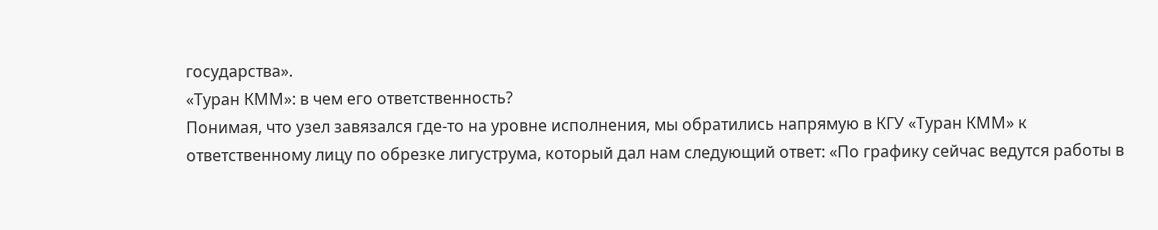государства».
«Туран КММ»: в чем его ответственность?
Понимая, что узел завязался где-то на уровне исполнения, мы обратились напрямую в КГУ «Туран КММ» к ответственному лицу по обрезке лигуструма, который дал нам следующий ответ: «По графику сейчас ведутся работы в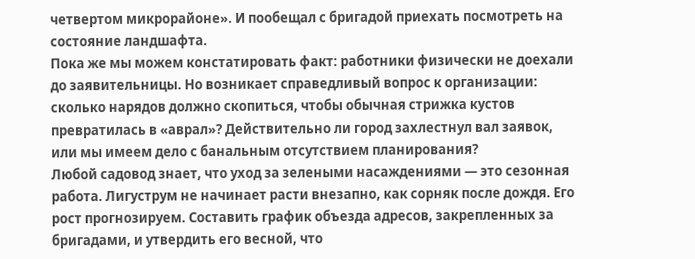четвертом микрорайоне». И пообещал с бригадой приехать посмотреть на состояние ландшафта.
Пока же мы можем констатировать факт: работники физически не доехали до заявительницы. Но возникает справедливый вопрос к организации: сколько нарядов должно скопиться, чтобы обычная стрижка кустов превратилась в «аврал»? Действительно ли город захлестнул вал заявок, или мы имеем дело с банальным отсутствием планирования?
Любой садовод знает, что уход за зелеными насаждениями — это сезонная работа. Лигуструм не начинает расти внезапно, как сорняк после дождя. Его рост прогнозируем. Составить график объезда адресов, закрепленных за бригадами, и утвердить его весной, что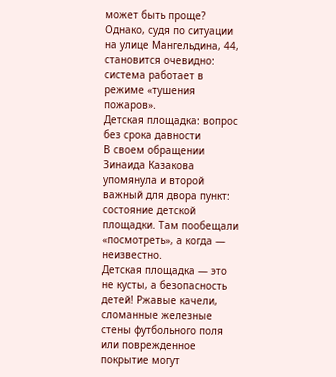может быть проще?
Однако, судя по ситуации на улице Мангельдина, 44, становится очевидно: система работает в режиме «тушения пожаров».
Детская площадка: вопрос без срока давности
В своем обращении Зинаида Казакова упомянула и второй важный для двора пункт: состояние детской площадки. Там пообещали «посмотреть», а когда — неизвестно.
Детская площадка — это не кусты, а безопасность детей! Ржавые качели, сломанные железные стены футбольного поля или поврежденное покрытие могут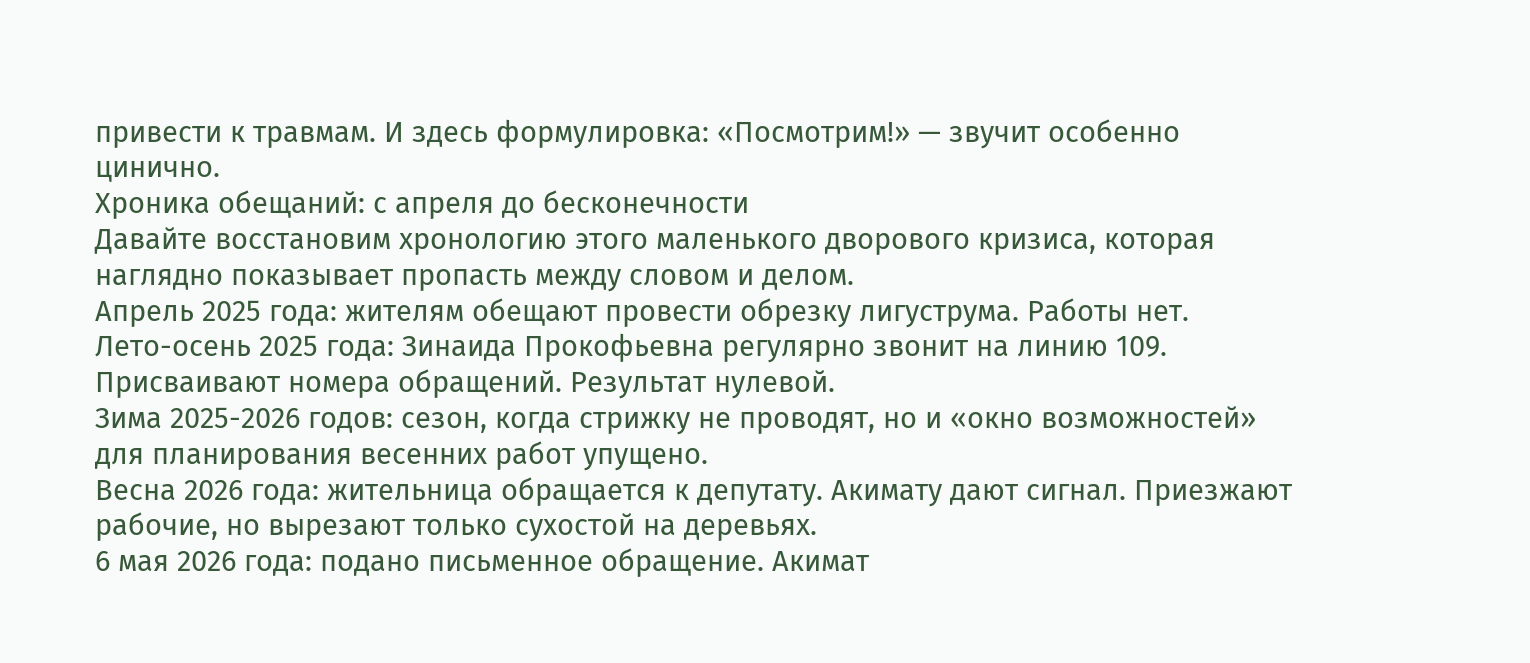привести к травмам. И здесь формулировка: «Посмотрим!» — звучит особенно цинично.
Хроника обещаний: с апреля до бесконечности
Давайте восстановим хронологию этого маленького дворового кризиса, которая наглядно показывает пропасть между словом и делом.
Апрель 2025 года: жителям обещают провести обрезку лигуструма. Работы нет.
Лето-осень 2025 года: Зинаида Прокофьевна регулярно звонит на линию 109. Присваивают номера обращений. Результат нулевой.
Зима 2025-2026 годов: сезон, когда стрижку не проводят, но и «окно возможностей» для планирования весенних работ упущено.
Весна 2026 года: жительница обращается к депутату. Акимату дают сигнал. Приезжают рабочие, но вырезают только сухостой на деревьях.
6 мая 2026 года: подано письменное обращение. Акимат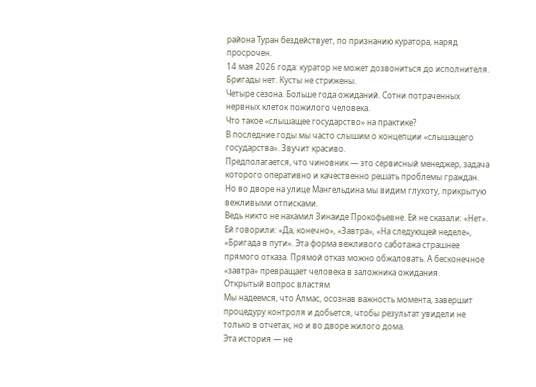района Туран бездействует, по признанию куратора, наряд просрочен.
14 мая 2026 года: куратор не может дозвониться до исполнителя. Бригады нет. Кусты не стрижены.
Четыре сезона. Больше года ожиданий. Сотни потраченных нервных клеток пожилого человека.
Что такое «слышащее государство» на практике?
В последние годы мы часто слышим о концепции «слышащего государства». Звучит красиво.
Предполагается, что чиновник — это сервисный менеджер, задача которого оперативно и качественно решать проблемы граждан. Но во дворе на улице Мангельдина мы видим глухоту, прикрытую вежливыми отписками.
Ведь никто не нахамил Зинаиде Прокофьевне. Ей не сказали: «Нет». Ей говорили: «Да, конечно», «Завтра», «На следующей неделе», «Бригада в пути». Эта форма вежливого саботажа страшнее прямого отказа. Прямой отказ можно обжаловать. А бесконечное «завтра» превращает человека в заложника ожидания.
Открытый вопрос властям
Мы надеемся, что Алмас, осознав важность момента, завершит процедуру контроля и добьется, чтобы результат увидели не только в отчетах, но и во дворе жилого дома.
Эта история — не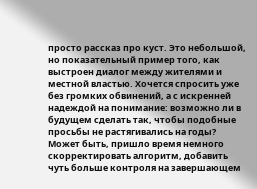просто рассказ про куст. Это небольшой, но показательный пример того, как выстроен диалог между жителями и местной властью. Хочется спросить уже без громких обвинений, а с искренней надеждой на понимание: возможно ли в будущем сделать так, чтобы подобные просьбы не растягивались на годы? Может быть, пришло время немного скорректировать алгоритм, добавить чуть больше контроля на завершающем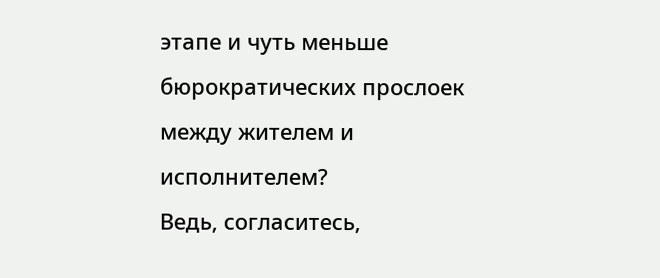этапе и чуть меньше бюрократических прослоек между жителем и исполнителем?
Ведь, согласитесь,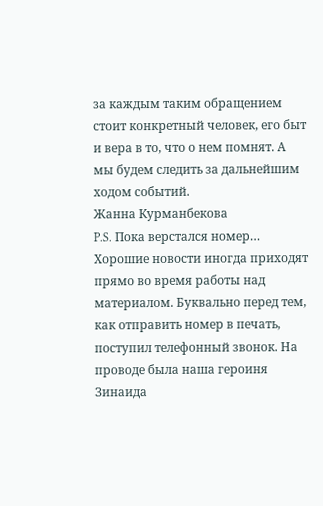за каждым таким обращением стоит конкретный человек, его быт и вера в то, что о нем помнят. А мы будем следить за дальнейшим ходом событий.
Жанна Курманбекова
P.S. Пока верстался номер…
Хорошие новости иногда приходят прямо во время работы над материалом. Буквально перед тем, как отправить номер в печать, поступил телефонный звонок. На проводе была наша героиня Зинаида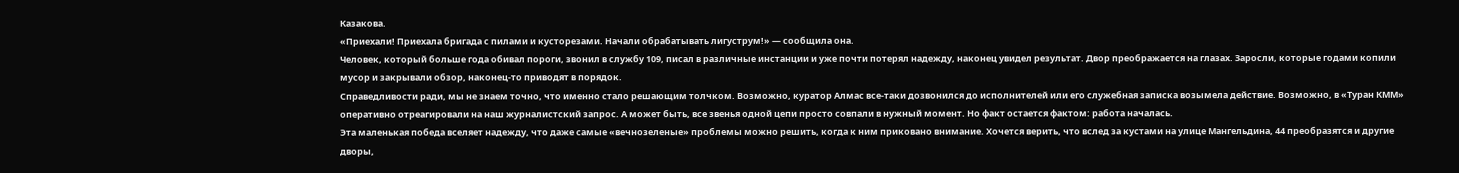Казакова.
«Приехали! Приехала бригада с пилами и кусторезами. Начали обрабатывать лигуструм!» — сообщила она.
Человек, который больше года обивал пороги, звонил в службу 109, писал в различные инстанции и уже почти потерял надежду, наконец увидел результат. Двор преображается на глазах. Заросли, которые годами копили мусор и закрывали обзор, наконец-то приводят в порядок.
Справедливости ради, мы не знаем точно, что именно стало решающим толчком. Возможно, куратор Алмас все-таки дозвонился до исполнителей или его служебная записка возымела действие. Возможно, в «Туран КММ» оперативно отреагировали на наш журналистский запрос. А может быть, все звенья одной цепи просто совпали в нужный момент. Но факт остается фактом: работа началась.
Эта маленькая победа вселяет надежду, что даже самые «вечнозеленые» проблемы можно решить, когда к ним приковано внимание. Хочется верить, что вслед за кустами на улице Мангельдина, 44 преобразятся и другие дворы,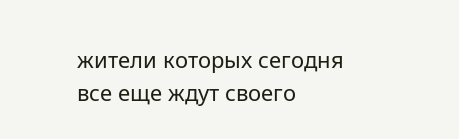жители которых сегодня все еще ждут своего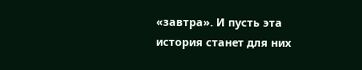«завтра». И пусть эта история станет для них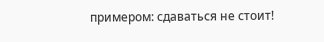примером: сдаваться не стоит!